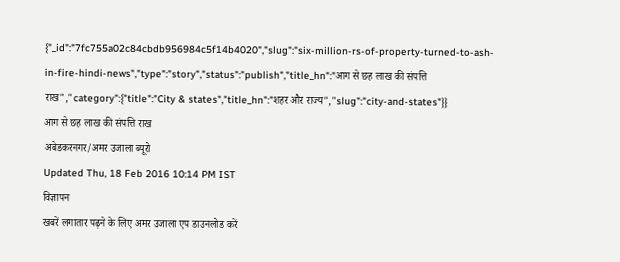{"_id":"7fc755a02c84cbdb956984c5f14b4020","slug":"six-million-rs-of-property-turned-to-ash-in-fire-hindi-news","type":"story","status":"publish","title_hn":"आग से छह लाख की संपत्ति राख","category":{"title":"City & states","title_hn":"शहर और राज्य","slug":"city-and-states"}}
आग से छह लाख की संपत्ति राख
अबेडकरनगर/अमर उजाला ब्यूरो
Updated Thu, 18 Feb 2016 10:14 PM IST
विज्ञापन
खबरें लगातार पढ़ने के लिए अमर उजाला एप डाउनलोड करें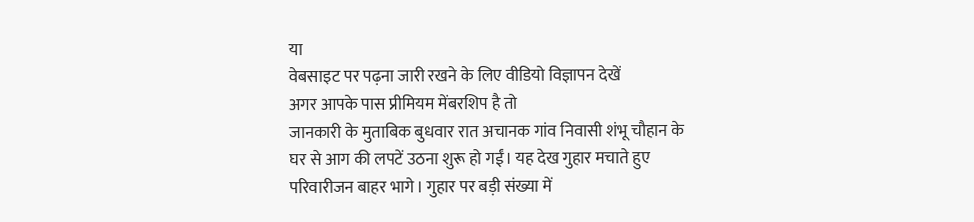या
वेबसाइट पर पढ़ना जारी रखने के लिए वीडियो विज्ञापन देखें
अगर आपके पास प्रीमियम मेंबरशिप है तो
जानकारी के मुताबिक बुधवार रात अचानक गांव निवासी शंभू चौहान के घर से आग की लपटें उठना शुरू हो गईं। यह देख गुहार मचाते हुए परिवारीजन बाहर भागे। गुहार पर बड़ी संख्या में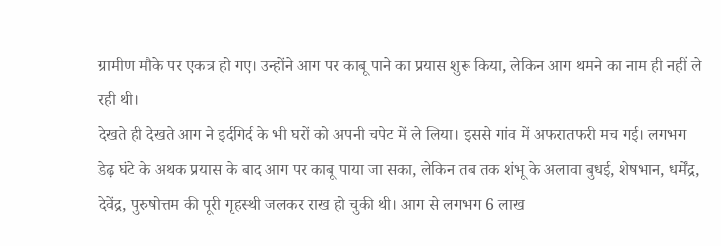ग्रामीण मौके पर एकत्र हो गए। उन्होंने आग पर काबू पाने का प्रयास शुरू किया, लेकिन आग थमने का नाम ही नहीं ले रही थी।
देखते ही देखते आग ने इर्दगिर्द के भी घरों को अपनी चपेट में ले लिया। इससे गांव में अफरातफरी मच गई। लगभग डेढ़ घंटे के अथक प्रयास के बाद आग पर काबू पाया जा सका, लेकिन तब तक शंभू के अलावा बुधई, शेषभान, धर्मेंद्र, देवेंद्र, पुरुषोत्तम की पूरी गृहस्थी जलकर राख हो चुकी थी। आग से लगभग 6 लाख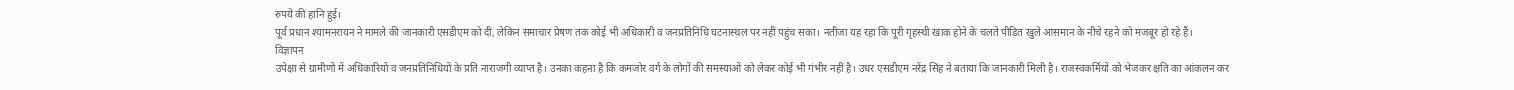रुपये की हानि हुई।
पूर्व प्रधान श्यामनरायन ने मामले की जानकारी एसडीएम को दी, लेकिन समाचार प्रेषण तक कोई भी अधिकारी व जनप्रतिनिधि घटनास्थल पर नहीं पहुंच सका। नतीजा यह रहा कि पूरी गृहस्थी खाक होने के चलते पीड़ित खुले आसमान के नीचे रहने को मजबूर हो रहे हैं।
विज्ञापन
उपेक्षा से ग्रामीणों में अधिकारियों व जनप्रतिनिधियों के प्रति नाराजगी व्याप्त है। उनका कहना है कि कमजोर वर्ग के लोगों की समस्याओं को लेकर कोई भी गंभीर नहीं है। उधर एसडीएम नरेंद्र सिंह ने बताया कि जानकारी मिली है। राजस्वकर्मियों को भेजकर क्षति का आंकलन कर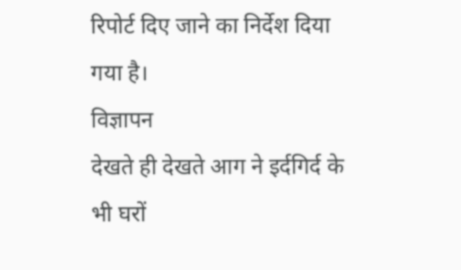रिपोर्ट दिए जाने का निर्देश दिया गया है।
विज्ञापन
देखते ही देखते आग ने इर्दगिर्द के भी घरों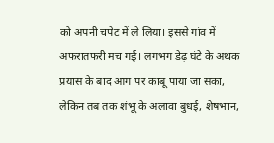को अपनी चपेट में ले लिया। इससे गांव में अफरातफरी मच गई। लगभग डेढ़ घंटे के अथक प्रयास के बाद आग पर काबू पाया जा सका, लेकिन तब तक शंभू के अलावा बुधई, शेषभान,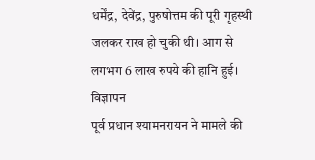धर्मेंद्र, देवेंद्र, पुरुषोत्तम की पूरी गृहस्थी जलकर राख हो चुकी थी। आग से लगभग 6 लाख रुपये की हानि हुई।
विज्ञापन
पूर्व प्रधान श्यामनरायन ने मामले की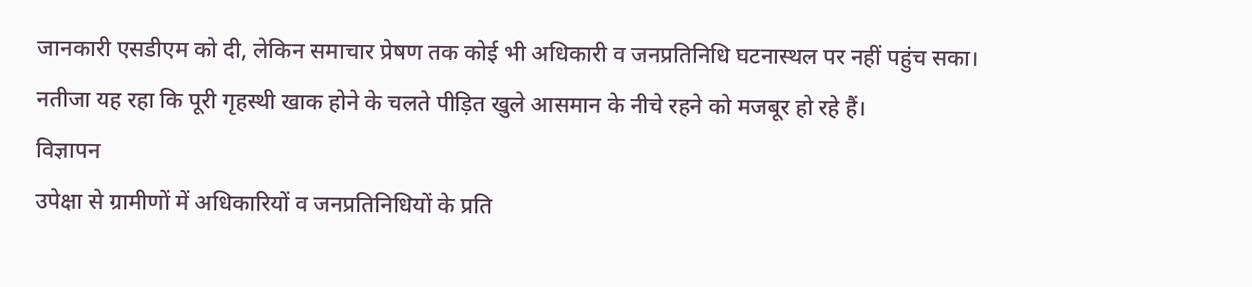जानकारी एसडीएम को दी, लेकिन समाचार प्रेषण तक कोई भी अधिकारी व जनप्रतिनिधि घटनास्थल पर नहीं पहुंच सका। नतीजा यह रहा कि पूरी गृहस्थी खाक होने के चलते पीड़ित खुले आसमान के नीचे रहने को मजबूर हो रहे हैं।
विज्ञापन
उपेक्षा से ग्रामीणों में अधिकारियों व जनप्रतिनिधियों के प्रति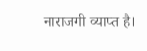नाराजगी व्याप्त है।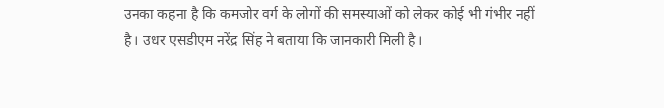उनका कहना है कि कमजोर वर्ग के लोगों की समस्याओं को लेकर कोई भी गंभीर नहीं है। उधर एसडीएम नरेंद्र सिंह ने बताया कि जानकारी मिली है।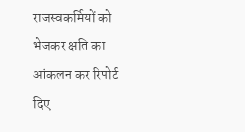राजस्वकर्मियों को भेजकर क्षति का आंकलन कर रिपोर्ट दिए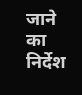जाने का निर्देश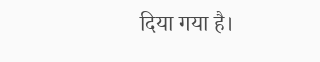दिया गया है।